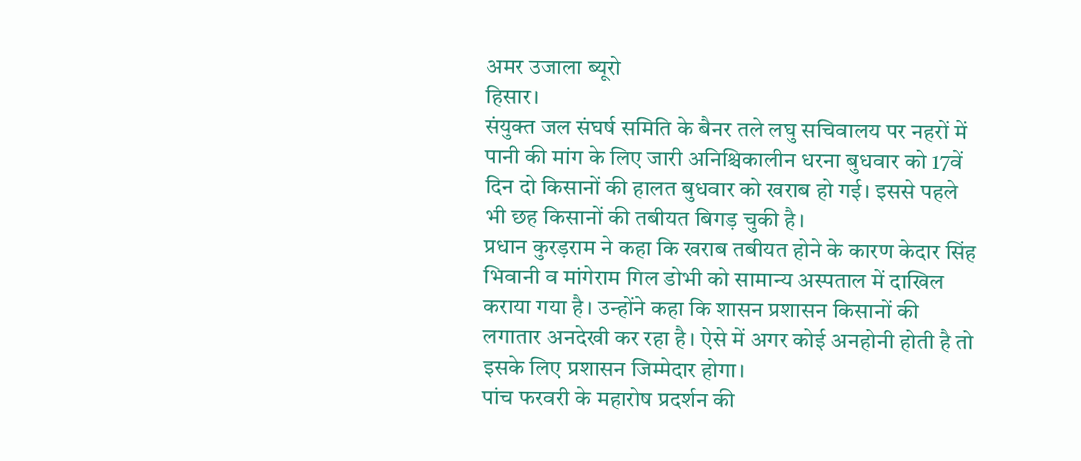अमर उजाला ब्यूरो
हिसार।
संयुक्त जल संघर्ष समिति के बैनर तले लघु सचिवालय पर नहरों में पानी की मांग के लिए जारी अनिश्चिकालीन धरना बुधवार को 17वें दिन दो किसानों की हालत बुधवार को खराब हो गई। इससे पहले भी छह किसानों की तबीयत बिगड़ चुकी है।
प्रधान कुरड़राम ने कहा कि खराब तबीयत होने के कारण केदार सिंह भिवानी व मांगेराम गिल डोभी को सामान्य अस्पताल में दाखिल कराया गया है। उन्होंने कहा कि शासन प्रशासन किसानों की लगातार अनदेखी कर रहा है। ऐसे में अगर कोई अनहोनी होती है तो इसके लिए प्रशासन जिम्मेदार होगा।
पांच फरवरी के महारोष प्रदर्शन की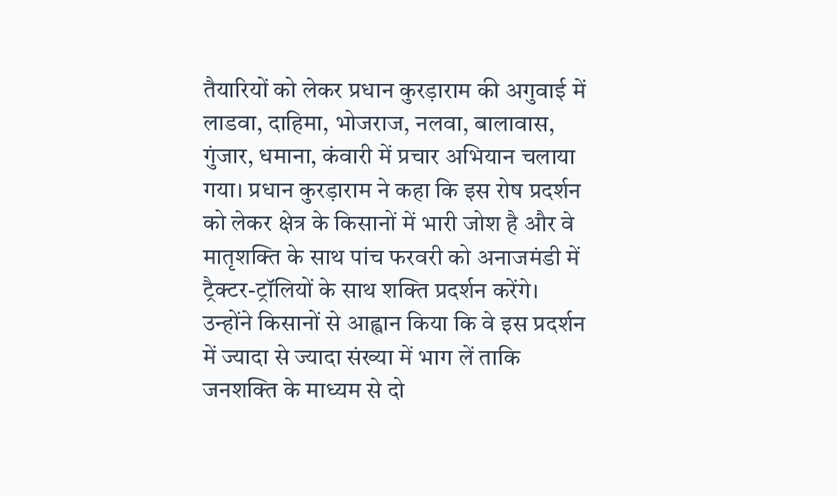तैयारियों को लेकर प्रधान कुरड़ाराम की अगुवाई में लाडवा, दाहिमा, भोजराज, नलवा, बालावास, गुंजार, धमाना, कंवारी में प्रचार अभियान चलाया गया। प्रधान कुरड़ाराम ने कहा कि इस रोष प्रदर्शन को लेकर क्षेत्र के किसानों में भारी जोश है और वे मातृशक्ति के साथ पांच फरवरी को अनाजमंडी में ट्रैक्टर-ट्रॉलियों के साथ शक्ति प्रदर्शन करेंगे। उन्होंने किसानों से आह्वान किया कि वे इस प्रदर्शन में ज्यादा से ज्यादा संख्या में भाग लें ताकि जनशक्ति के माध्यम से दो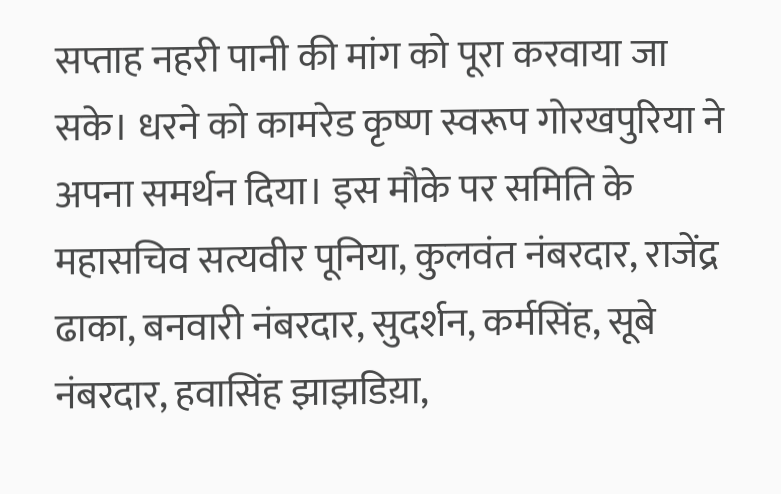सप्ताह नहरी पानी की मांग को पूरा करवाया जा सके। धरने को कामरेड कृष्ण स्वरूप गोरखपुरिया ने अपना समर्थन दिया। इस मौके पर समिति के महासचिव सत्यवीर पूनिया, कुलवंत नंबरदार, राजेंद्र ढाका, बनवारी नंबरदार, सुदर्शन, कर्मसिंह, सूबे नंबरदार, हवासिंह झाझडिय़ा,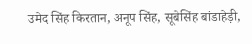उमेद सिंह किरतान, अनूप सिंह, सूबेसिंह बांडाहेड़ी,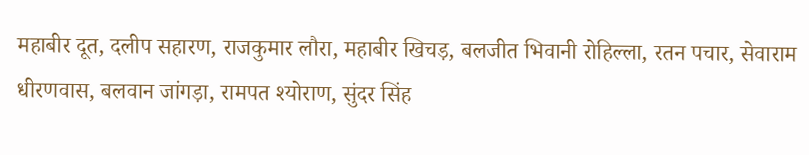महाबीर दूत, दलीप सहारण, राजकुमार लौरा, महाबीर खिचड़, बलजीत भिवानी रोहिल्ला, रतन पचार, सेवाराम धीरणवास, बलवान जांगड़ा, रामपत श्योराण, सुंदर सिंह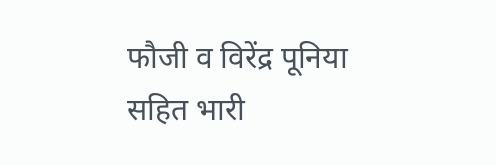फौजी व विरेंद्र पूनिया सहित भारी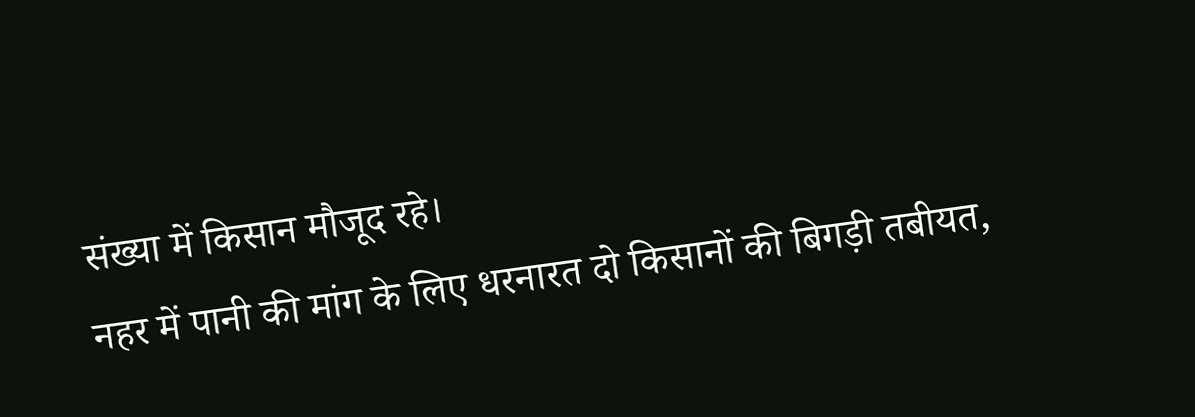संख्या में किसान मौजूद रहे।
नहर में पानी की मांग के लिए धरनारत दो किसानों की बिगड़ी तबीयत,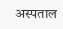अस्पताल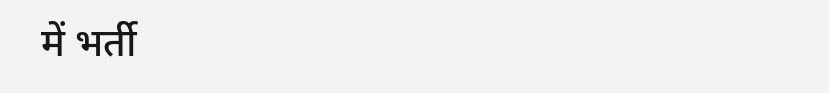में भर्ती